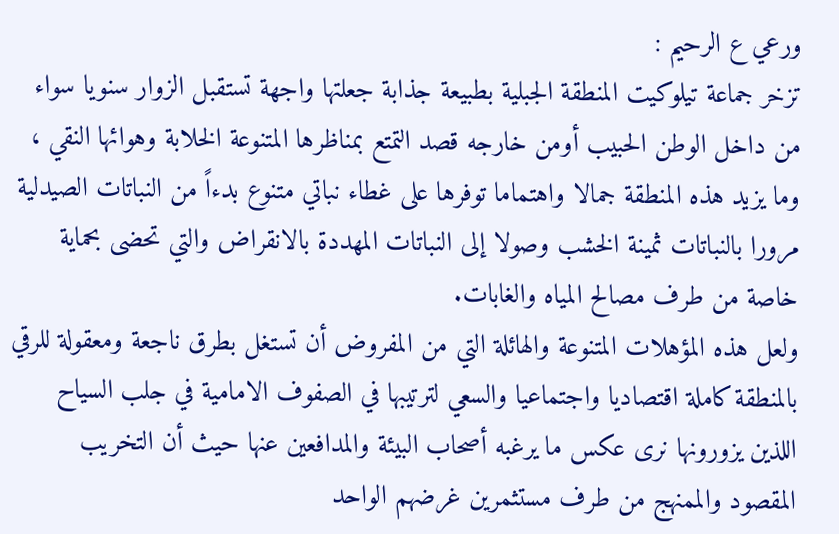ورعي ع الرحيم :
تزخر جماعة تيلوكيت المنطقة الجبلية بطبيعة جذابة جعلتها واجهة تستقبل الزوار سنويا سواء من داخل الوطن الحبيب أومن خارجه قصد التمتع بمناظرها المتنوعة الخلابة وهوائها النقي ، وما يزيد هذه المنطقة جمالا واهتماما توفرها على غطاء نباتي متنوع بدءاً من النباتات الصيدلية مرورا بالنباتات ثمينة الخشب وصولا إلى النباتات المهددة بالانقراض والتي تحضى بحماية خاصة من طرف مصالح المياه والغابات.
ولعل هذه المؤهلات المتنوعة والهائلة التي من المفروض أن تستغل بطرق ناجعة ومعقولة للرقي بالمنطقة كاملة اقتصاديا واجتماعيا والسعي لترتيبها في الصفوف الامامية في جلب السياح اللذين يزورونها نرى عكس ما يرغبه أصحاب البيئة والمدافعين عنها حيث أن التخريب المقصود والممنهج من طرف مستثمرين غرضهم الواحد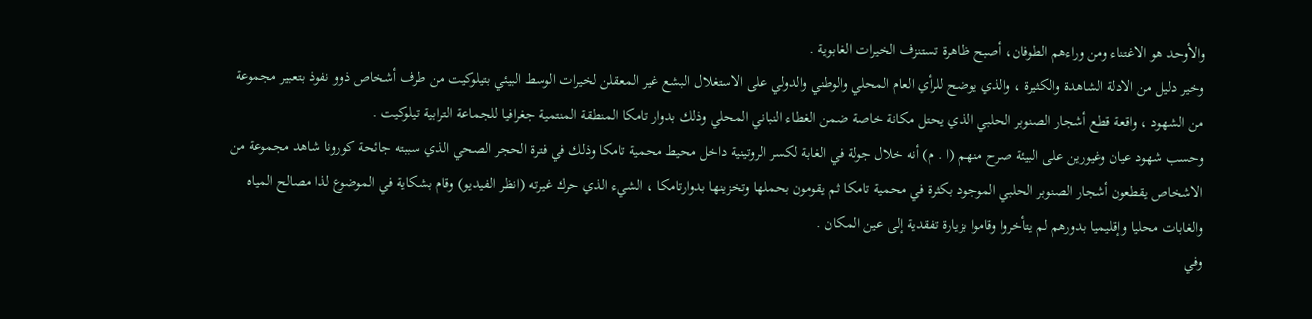والأوحد هو الاغتناء ومن وراءهم الطوفان، أصبح ظاهرة تستنزف الخيرات الغابوية .
وخير دليل من الادلة الشاهدة والكثيرة ، والذي يوضح للرأي العام المحلي والوطني والدولي على الاستغلال البشع غير المعقلن لخيرات الوسط البيئي بتيلوكيت من طرف أشخاص ذوو نفوذ بتعبير مجموعة من الشهود ، واقعة قطع أشجار الصنوبر الحلبي الذي يحتل مكانة خاصة ضمن الغطاء النباني المحلي وذلك بدوار تامكا المنطقة المنتمية جغرافيا للجماعة الترابية تيلوكيت .
وحسب شهود عيان وغيورين على البيئة صرح منهم (ا . م) أنه خلال جولة في الغابة لكسر الروتينية داخل محيط محمية تامكا وذلك في فترة الحجر الصحي الذي سببته جائحة كورونا شاهد مجموعة من الاشخاص يقطعون أشجار الصنوبر الحلبي الموجود بكثرة في محمية تامكا ثم يقومون بحملها وتخزينها بدوارتامكا ، الشيء الذي حرك غيرته (انظر الفيديو) وقام بشكاية في الموضوع لذا مصالح المياه والغابات محليا وإقليميا بدورهم لم يتأخروا وقاموا بزيارة تفقدية إلى عين المكان .
وفي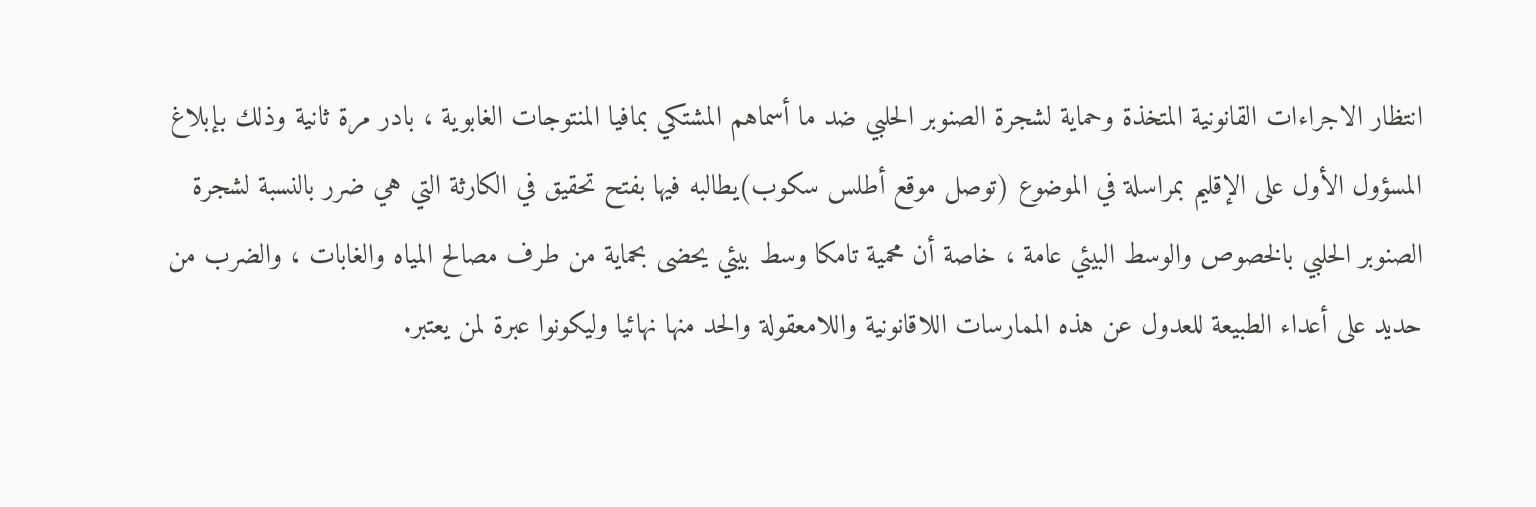انتظار الاجراءات القانونية المتخذة وحماية لشجرة الصنوبر الحلبي ضد ما أسماهم المشتكي بمافيا المنتوجات الغابوية ، بادر مرة ثانية وذلك بإبلاغ المسؤول الأول على الإقليم بمراسلة في الموضوع (توصل موقع أطلس سكوب)يطالبه فيها بفتح تحقيق في الكارثة التي هي ضرر بالنسبة لشجرة الصنوبر الحلبي بالخصوص والوسط البيئي عامة ، خاصة أن محمية تامكا وسط بيئي يحضى بحماية من طرف مصالح المياه والغابات ، والضرب من حديد على أعداء الطبيعة للعدول عن هذه الممارسات اللاقانونية واللامعقولة والحد منها نهائيا وليكونوا عبرة لمن يعتبر.